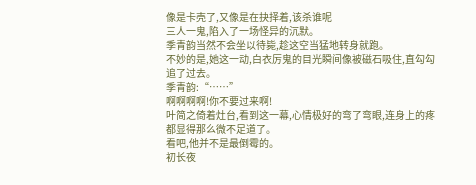像是卡壳了,又像是在抉择着,该杀谁呢
三人一鬼,陷入了一场怪异的沉默。
季青韵当然不会坐以待毙,趁这空当猛地转身就跑。
不妙的是,她这一动,白衣厉鬼的目光瞬间像被磁石吸住,直勾勾追了过去。
季青韵:“……”
啊啊啊啊!你不要过来啊!
叶简之倚着灶台,看到这一幕,心情极好的弯了弯眼,连身上的疼都显得那么微不足道了。
看吧,他并不是最倒霉的。
初长夜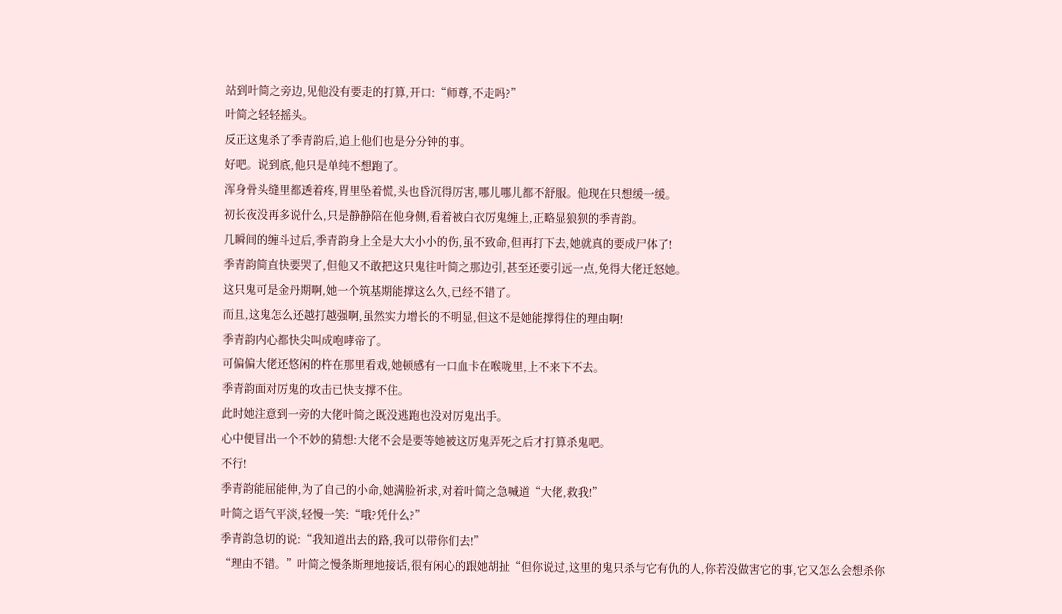站到叶简之旁边,见他没有要走的打算,开口:“师尊,不走吗?”
叶简之轻轻摇头。
反正这鬼杀了季青韵后,追上他们也是分分钟的事。
好吧。说到底,他只是单纯不想跑了。
浑身骨头缝里都透着疼,胃里坠着慌,头也昏沉得厉害,哪儿哪儿都不舒服。他现在只想缓一缓。
初长夜没再多说什么,只是静静陪在他身侧,看着被白衣厉鬼缠上,正略显狼狈的季青韵。
几瞬间的缠斗过后,季青韵身上全是大大小小的伤,虽不致命,但再打下去,她就真的要成尸体了!
季青韵简直快要哭了,但他又不敢把这只鬼往叶简之那边引,甚至还要引远一点,免得大佬迁怒她。
这只鬼可是金丹期啊,她一个筑基期能撑这么久,已经不错了。
而且,这鬼怎么还越打越强啊,虽然实力增长的不明显,但这不是她能撑得住的理由啊!
季青韵内心都快尖叫成咆哮帝了。
可偏偏大佬还悠闲的杵在那里看戏,她顿感有一口血卡在喉咙里,上不来下不去。
季青韵面对厉鬼的攻击已快支撑不住。
此时她注意到一旁的大佬叶简之既没逃跑也没对厉鬼出手。
心中便冒出一个不妙的猜想:大佬不会是要等她被这厉鬼弄死之后才打算杀鬼吧。
不行!
季青韵能屈能伸,为了自己的小命,她满脸祈求,对着叶简之急喊道“大佬,救我!”
叶简之语气平淡,轻慢一笑:“哦?凭什么?”
季青韵急切的说:“我知道出去的路,我可以带你们去!”
“理由不错。”叶简之慢条斯理地接话,很有闲心的跟她胡扯“但你说过,这里的鬼只杀与它有仇的人,你若没做害它的事,它又怎么会想杀你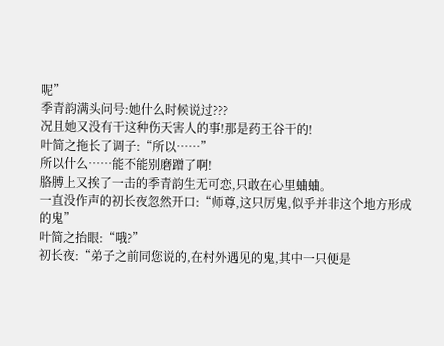呢”
季青韵满头问号:她什么时候说过???
况且她又没有干这种伤天害人的事!那是药王谷干的!
叶简之拖长了调子:“所以……”
所以什么……能不能别磨蹭了啊!
胳膊上又挨了一击的季青韵生无可恋,只敢在心里蛐蛐。
一直没作声的初长夜忽然开口:“师尊,这只厉鬼,似乎并非这个地方形成的鬼”
叶简之抬眼:“哦?”
初长夜:“弟子之前同您说的,在村外遇见的鬼,其中一只便是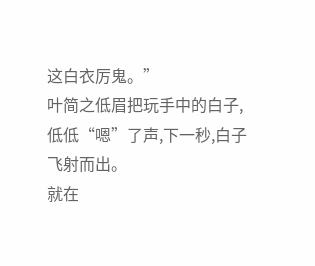这白衣厉鬼。”
叶简之低眉把玩手中的白子,低低“嗯”了声,下一秒,白子飞射而出。
就在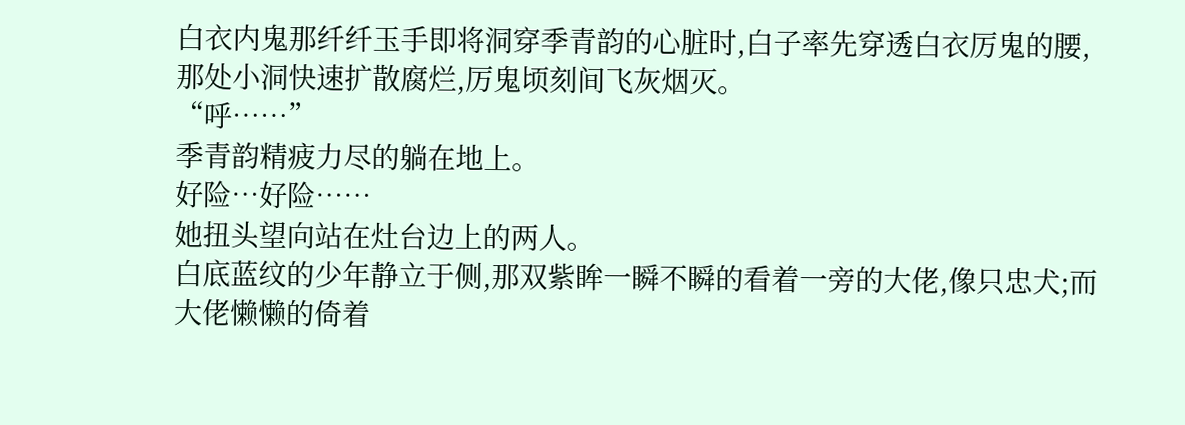白衣内鬼那纤纤玉手即将洞穿季青韵的心脏时,白子率先穿透白衣厉鬼的腰,那处小洞快速扩散腐烂,厉鬼顷刻间飞灰烟灭。
“呼……”
季青韵精疲力尽的躺在地上。
好险…好险……
她扭头望向站在灶台边上的两人。
白底蓝纹的少年静立于侧,那双紫眸一瞬不瞬的看着一旁的大佬,像只忠犬;而大佬懒懒的倚着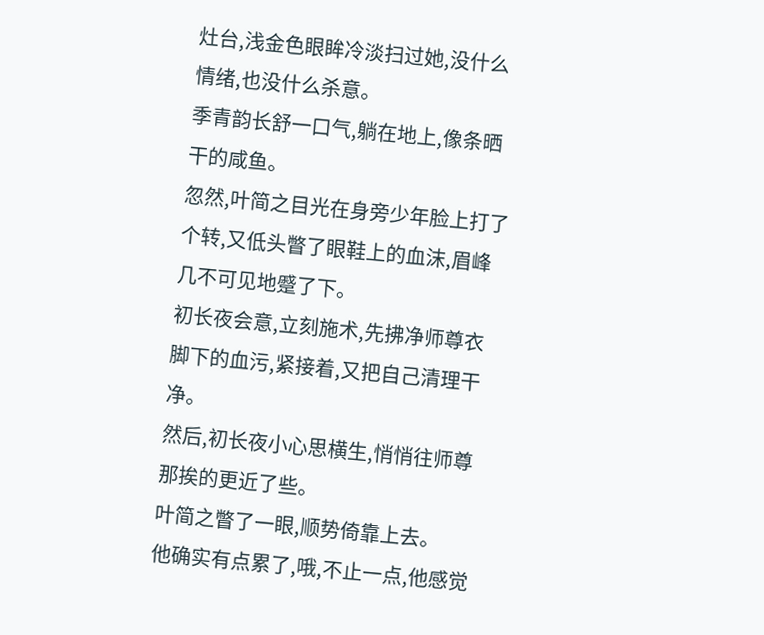灶台,浅金色眼眸冷淡扫过她,没什么情绪,也没什么杀意。
季青韵长舒一口气,躺在地上,像条晒干的咸鱼。
忽然,叶简之目光在身旁少年脸上打了个转,又低头瞥了眼鞋上的血沫,眉峰几不可见地蹙了下。
初长夜会意,立刻施术,先拂净师尊衣脚下的血污,紧接着,又把自己清理干净。
然后,初长夜小心思横生,悄悄往师尊那挨的更近了些。
叶简之瞥了一眼,顺势倚靠上去。
他确实有点累了,哦,不止一点,他感觉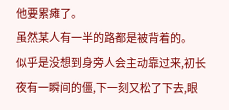他要累瘫了。
虽然某人有一半的路都是被背着的。
似乎是没想到身旁人会主动靠过来,初长夜有一瞬间的僵,下一刻又松了下去,眼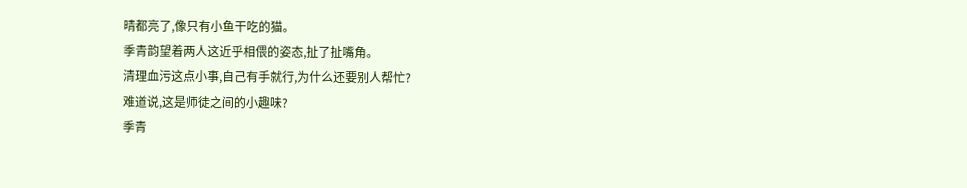晴都亮了,像只有小鱼干吃的猫。
季青韵望着两人这近乎相偎的姿态,扯了扯嘴角。
清理血污这点小事,自己有手就行,为什么还要别人帮忙?
难道说,这是师徒之间的小趣味?
季青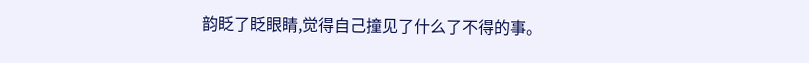韵眨了眨眼睛,觉得自己撞见了什么了不得的事。